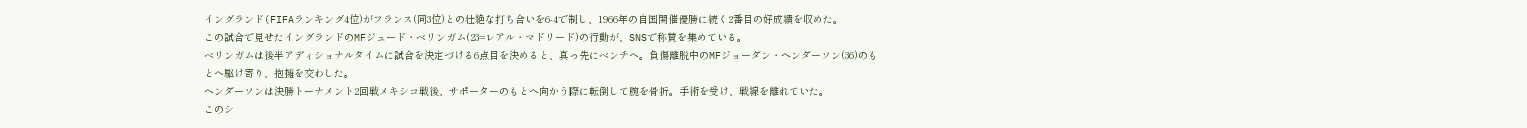イングランド(FIFAランキング4位)がフランス(同3位)との壮絶な打ち合いを6-4で制し、1966年の自国開催優勝に続く2番目の好成績を収めた。
この試合で見せたイングランドのMFジュード・ベリンガム(23=レアル・マドリード)の行動が、SNSで称賛を集めている。
ベリンガムは後半アディショナルタイムに試合を決定づける6点目を決めると、真っ先にベンチへ。負傷離脱中のMFジョーダン・ヘンダーソン(36)のもとへ駆け寄り、抱擁を交わした。
ヘンダーソンは決勝トーナメント2回戦メキシコ戦後、サポーターのもとへ向かう際に転倒して腕を骨折。手術を受け、戦線を離れていた。
このシ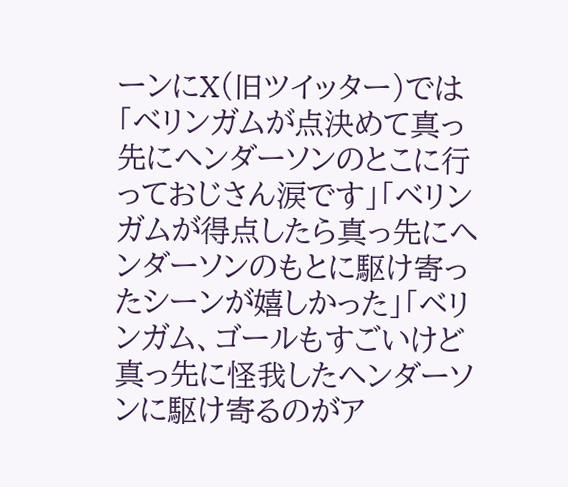ーンにX(旧ツイッター)では「ベリンガムが点決めて真っ先にヘンダーソンのとこに行っておじさん涙です」「ベリンガムが得点したら真っ先にヘンダーソンのもとに駆け寄ったシーンが嬉しかった」「ベリンガム、ゴールもすごいけど真っ先に怪我したヘンダーソンに駆け寄るのがア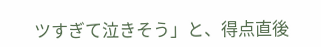ツすぎて泣きそう」と、得点直後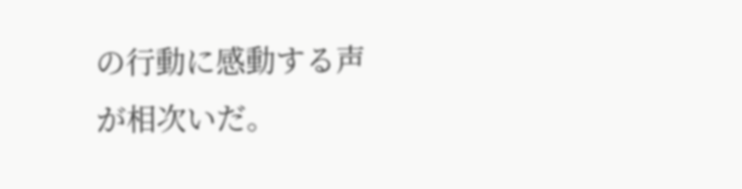の行動に感動する声が相次いだ。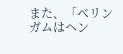また、「ベリンガムはヘン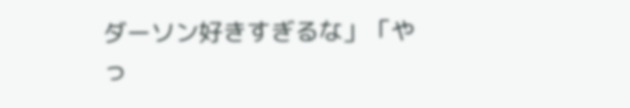ダーソン好きすぎるな」「やっ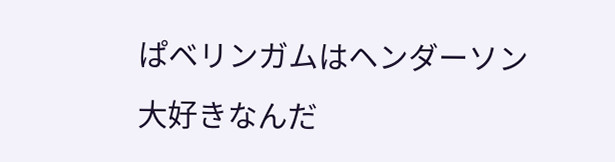ぱベリンガムはヘンダーソン大好きなんだ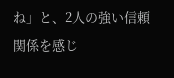ね」と、2人の強い信頼関係を感じ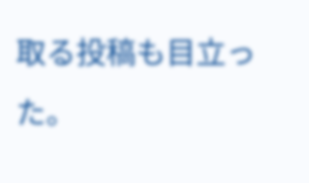取る投稿も目立った。